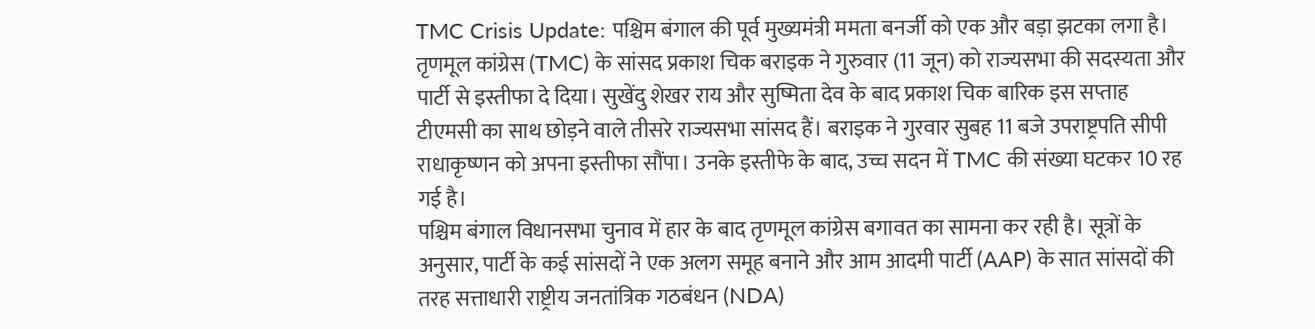TMC Crisis Update: पश्चिम बंगाल की पूर्व मुख्यमंत्री ममता बनर्जी को एक और बड़ा झटका लगा है। तृणमूल कांग्रेस (TMC) के सांसद प्रकाश चिक बराइक ने गुरुवार (11 जून) को राज्यसभा की सदस्यता और पार्टी से इस्तीफा दे दिया। सुखेंदु शेखर राय और सुष्मिता देव के बाद प्रकाश चिक बारिक इस सप्ताह टीएमसी का साथ छोड़ने वाले तीसरे राज्यसभा सांसद हैं। बराइक ने गुरवार सुबह 11 बजे उपराष्ट्रपति सीपी राधाकृष्णन को अपना इस्तीफा सौंपा। उनके इस्तीफे के बाद, उच्च सदन में TMC की संख्या घटकर 10 रह गई है।
पश्चिम बंगाल विधानसभा चुनाव में हार के बाद तृणमूल कांग्रेस बगावत का सामना कर रही है। सूत्रों के अनुसार, पार्टी के कई सांसदों ने एक अलग समूह बनाने और आम आदमी पार्टी (AAP) के सात सांसदों की तरह सत्ताधारी राष्ट्रीय जनतांत्रिक गठबंधन (NDA)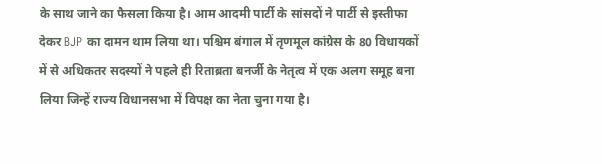के साथ जाने का फैसला किया है। आम आदमी पार्टी के सांसदों ने पार्टी से इस्तीफा देकर BJP का दामन थाम लिया था। पश्चिम बंगाल में तृणमूल कांग्रेस के 80 विधायकों में से अधिकतर सदस्यों ने पहले ही रिताब्रता बनर्जी के नेतृत्व में एक अलग समूह बना लिया जिन्हें राज्य विधानसभा में विपक्ष का नेता चुना गया है।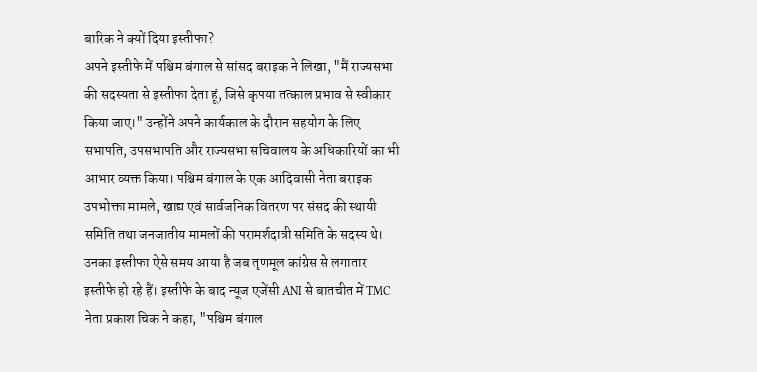बारिक ने क्यों दिया इस्तीफा?
अपने इस्तीफे में पश्चिम बंगाल से सांसद बराइक ने लिखा, "मैं राज्यसभा की सदस्यता से इस्तीफा देता हूं, जिसे कृपया तत्काल प्रभाव से स्वीकार किया जाए।" उन्होंने अपने कार्यकाल के दौरान सहयोग के लिए सभापति, उपसभापति और राज्यसभा सचिवालय के अधिकारियों का भी आभार व्यक्त किया। पश्चिम बंगाल के एक आदिवासी नेता बराइक उपभोक्ता मामले, खाद्य एवं सार्वजनिक वितरण पर संसद की स्थायी समिति तथा जनजातीय मामलों की परामर्शदात्री समिति के सदस्य थे।
उनका इस्तीफा ऐसे समय आया है जब तृणमूल कांग्रेस से लगातार इस्तीफे हो रहे हैं। इस्तीफे के बाद न्यूज एजेंसी ANI से बातचीत में TMC नेता प्रकाश चिक ने कहा, "पश्चिम बंगाल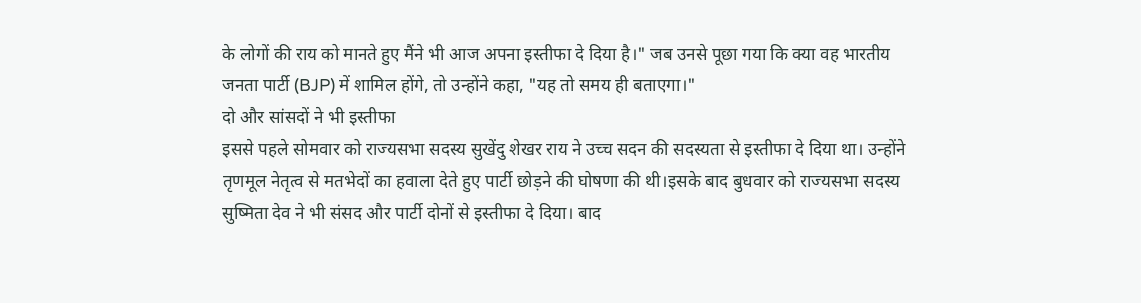के लोगों की राय को मानते हुए मैंने भी आज अपना इस्तीफा दे दिया है।" जब उनसे पूछा गया कि क्या वह भारतीय जनता पार्टी (BJP) में शामिल होंगे, तो उन्होंने कहा, "यह तो समय ही बताएगा।"
दो और सांसदों ने भी इस्तीफा
इससे पहले सोमवार को राज्यसभा सदस्य सुखेंदु शेखर राय ने उच्च सदन की सदस्यता से इस्तीफा दे दिया था। उन्होंने तृणमूल नेतृत्व से मतभेदों का हवाला देते हुए पार्टी छोड़ने की घोषणा की थी।इसके बाद बुधवार को राज्यसभा सदस्य सुष्मिता देव ने भी संसद और पार्टी दोनों से इस्तीफा दे दिया। बाद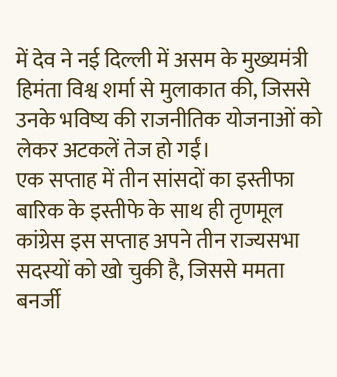में देव ने नई दिल्ली में असम के मुख्यमंत्री हिमंता विश्व शर्मा से मुलाकात की, जिससे उनके भविष्य की राजनीतिक योजनाओं को लेकर अटकलें तेज हो गईं।
एक सप्ताह में तीन सांसदों का इस्तीफा
बारिक के इस्तीफे के साथ ही तृणमूल कांग्रेस इस सप्ताह अपने तीन राज्यसभा सदस्यों को खो चुकी है, जिससे ममता बनर्जी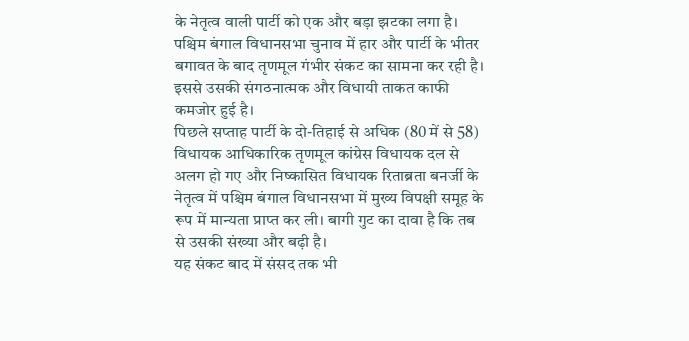के नेतृत्व वाली पार्टी को एक और बड़ा झटका लगा है। पश्चिम बंगाल विधानसभा चुनाव में हार और पार्टी के भीतर बगावत के बाद तृणमूल गंभीर संकट का सामना कर रही है। इससे उसकी संगठनात्मक और विधायी ताकत काफी कमजोर हुई है।
पिछले सप्ताह पार्टी के दो-तिहाई से अधिक (80 में से 58) विधायक आधिकारिक तृणमूल कांग्रेस विधायक दल से अलग हो गए और निष्कासित विधायक रिताब्रता बनर्जी के नेतृत्व में पश्चिम बंगाल विधानसभा में मुख्य विपक्षी समूह के रूप में मान्यता प्राप्त कर ली। बागी गुट का दावा है कि तब से उसकी संख्या और बढ़ी है।
यह संकट बाद में संसद तक भी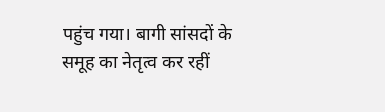पहुंच गया। बागी सांसदों के समूह का नेतृत्व कर रहीं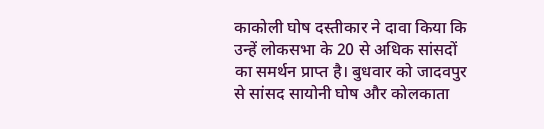काकोली घोष दस्तीकार ने दावा किया कि उन्हें लोकसभा के 20 से अधिक सांसदों का समर्थन प्राप्त है। बुधवार को जादवपुर से सांसद सायोनी घोष और कोलकाता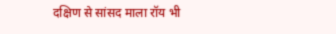दक्षिण से सांसद माला रॉय भी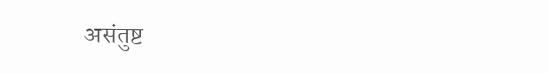असंतुष्ट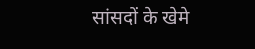सांसदों के खेमे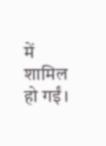में शामिल हो गईं।